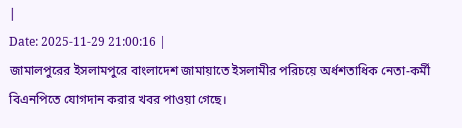|
Date: 2025-11-29 21:00:16 |
জামালপুরের ইসলামপুরে বাংলাদেশ জামায়াতে ইসলামীর পরিচয়ে অর্ধশতাধিক নেতা-কর্মী বিএনপিতে যোগদান করার খবর পাওয়া গেছে।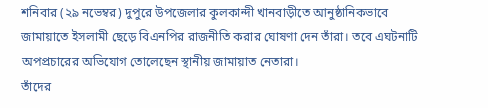শনিবার (২৯ নভেম্বর) দুপুরে উপজেলার কুলকান্দী খানবাড়ীতে আনুষ্ঠানিকভাবে জামায়াতে ইসলামী ছেড়ে বিএনপির রাজনীতি করার ঘোষণা দেন তাঁরা। তবে এঘটনাটি অপপ্রচারের অভিযোগ তোলেছেন স্থানীয় জামায়াত নেতারা।
তাঁদের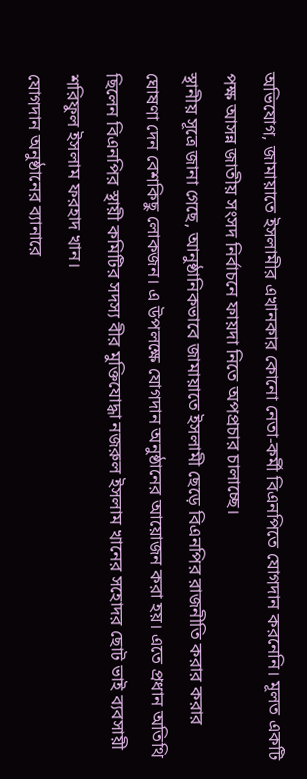অভিযোগ, জামায়াতে ইসলামীর এখানকার কোনো নেতা-কর্মী বিএনপিতে যোগদান করনেনি। মূলত একটি পক্ষ আসন্ন জাতীয় সংসদ নির্বাচনে ফায়দা নিতে অপপ্রচার চালাচ্ছে।
স্থানীয় সূত্রে জানা গেছে, আনুষ্ঠানিকভাবে জামায়াতে ইসলামী ছেড়ে বিএনপির রাজনীতি করার করার ঘোষণা দেন বেশকিছু লোকজন। এ উপলক্ষে যোগদান অনুষ্ঠানের আয়োজন করা হয়। এতে প্রধান অতিথি ছিলেন বিএনপির স্থায়ী কমিটির সদস্য বীর মুক্তিযোদ্ধা নজরুল ইসলাম খানের সহোদর ছোট ভাই ব্যবসায়ী শরিফুল ইসলাম ফরহাদ খান।
যোগদান অনুষ্ঠানের ব্যানারে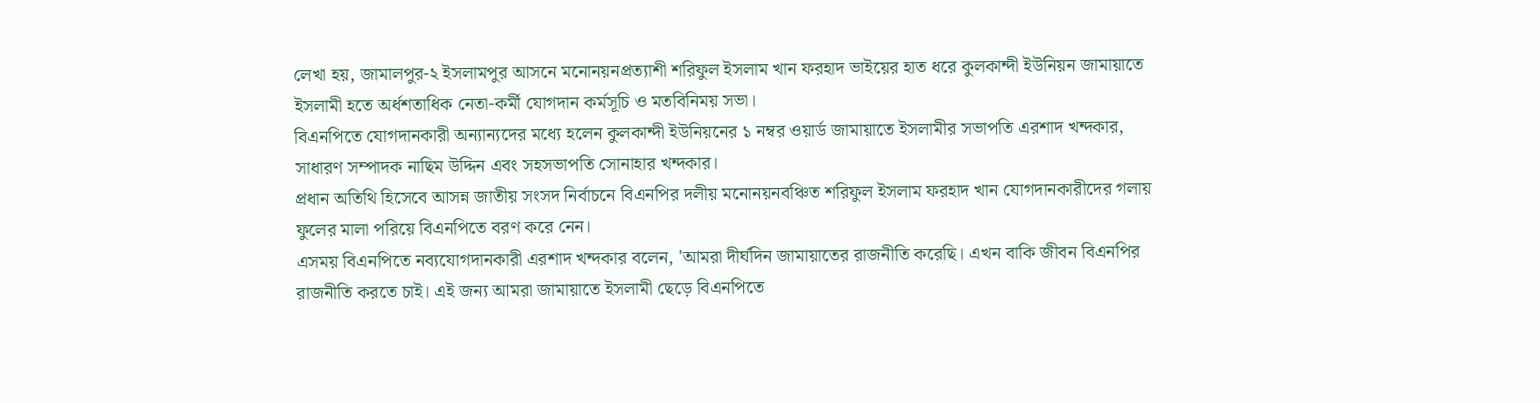লেখা হয়, জামালপুর-২ ইসলামপুর আসনে মনোনয়নপ্রত্যাশী শরিফুল ইসলাম খান ফরহাদ ভাইয়ের হাত ধরে কুলকান্দী ইউনিয়ন জামায়াতে ইসলামী হতে অর্ধশতাধিক নেতা-কর্মী যোগদান কর্মসূচি ও মতবিনিময় সভা।
বিএনপিতে যোগদানকারী অন্যান্যদের মধ্যে হলেন কুলকান্দী ইউনিয়নের ১ নম্বর ওয়ার্ড জামায়াতে ইসলামীর সভাপতি এরশাদ খন্দকার, সাধারণ সম্পাদক নাছিম উদ্দিন এবং সহসভাপতি সোনাহার খন্দকার।
প্রধান অতিথি হিসেবে আসন্ন জাতীয় সংসদ নির্বাচনে বিএনপির দলীয় মনোনয়নবঞ্চিত শরিফুল ইসলাম ফরহাদ খান যোগদানকারীদের গলায় ফুলের মালা পরিয়ে বিএনপিতে বরণ করে নেন।
এসময় বিএনপিতে নব্যযোগদানকারী এরশাদ খন্দকার বলেন, 'আমরা দীর্ঘদিন জামায়াতের রাজনীতি করেছি। এখন বাকি জীবন বিএনপির রাজনীতি করতে চাই। এই জন্য আমরা জামায়াতে ইসলামী ছেড়ে বিএনপিতে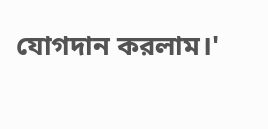যোগদান করলাম।'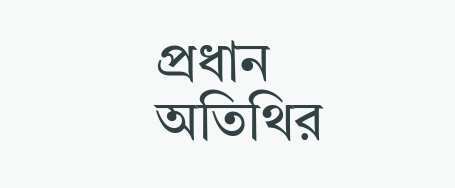প্রধান অতিথির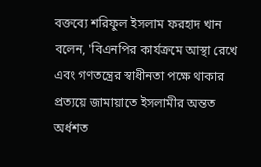বক্তব্যে শরিফুল ইসলাম ফরহাদ খান বলেন, 'বিএনপির কার্যক্রমে আস্থা রেখে এবং গণতন্ত্রের স্বাধীনতা পক্ষে থাকার প্রত্যয়ে জামায়াতে ইসলামীর অন্তত অর্ধশত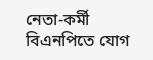নেতা-কর্মী বিএনপিতে যোগ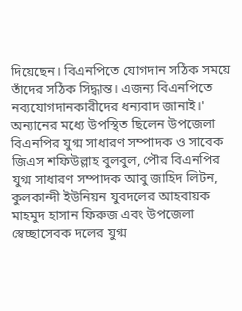দিয়েছেন। বিএনপিতে যোগদান সঠিক সময়ে তাঁদের সঠিক সিদ্ধান্ত। এজন্য বিএনপিতে নব্যযোগদানকারীদের ধন্যবাদ জানাই।'
অন্যানের মধ্যে উপস্থিত ছিলেন উপজেলা বিএনপির যুগ্ম সাধারণ সম্পাদক ও সাবেক জিএস শফিউল্লাহ বুলবুল, পৌর বিএনপির যুগ্ম সাধারণ সম্পাদক আবু জাহিদ লিটন, কুলকান্দী ইউনিয়ন যুবদলের আহবায়ক মাহমুদ হাসান ফিরুজ এবং উপজেলা স্বেচ্ছাসেবক দলের যুগ্ম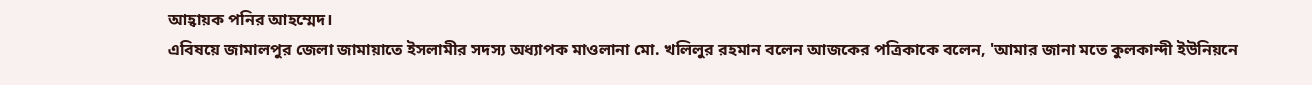আহ্বায়ক পনির আহম্মেদ।
এবিষয়ে জামালপুর জেলা জামায়াতে ইসলামীর সদস্য অধ্যাপক মাওলানা মো. খলিলুর রহমান বলেন আজকের পত্রিকাকে বলেন, 'আমার জানা মতে কুলকান্দী ইউনিয়নে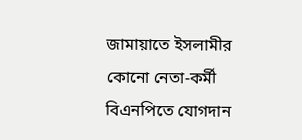জামায়াতে ইসলামীর
কোনো নেতা-কর্মী বিএনপিতে যোগদান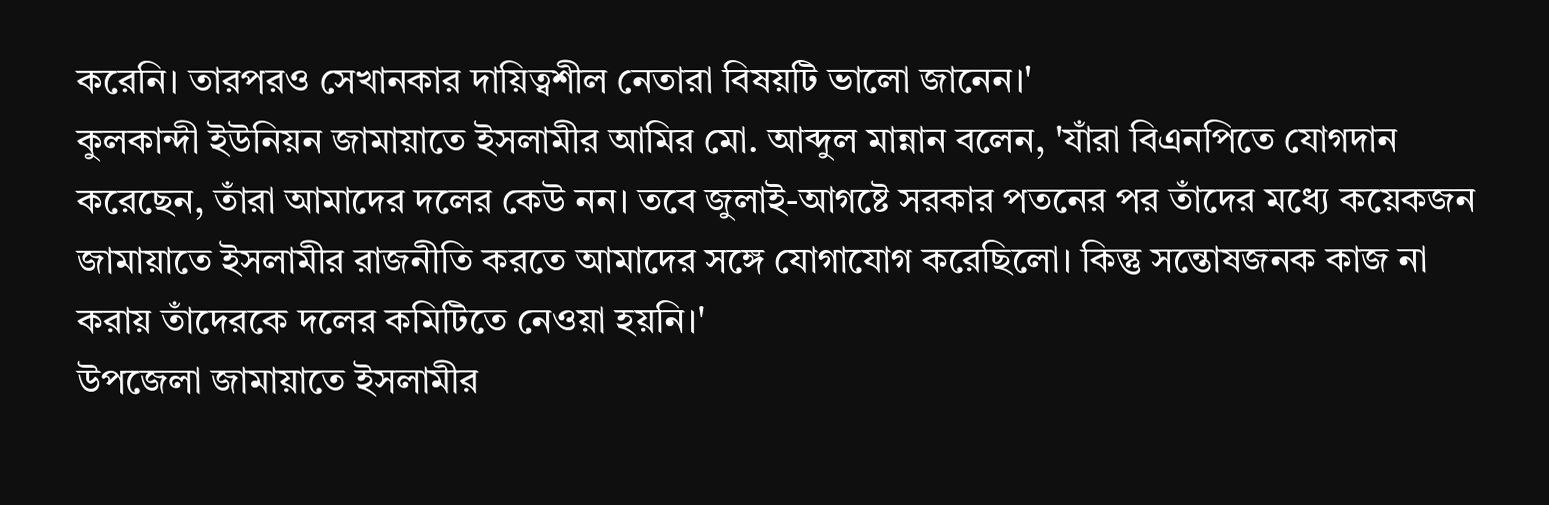করেনি। তারপরও সেখানকার দায়িত্বশীল নেতারা বিষয়টি ভালো জানেন।'
কুলকান্দী ইউনিয়ন জামায়াতে ইসলামীর আমির মো. আব্দুল মান্নান বলেন, 'যাঁরা বিএনপিতে যোগদান করেছেন, তাঁরা আমাদের দলের কেউ নন। তবে জুলাই-আগষ্টে সরকার পতনের পর তাঁদের মধ্যে কয়েকজন জামায়াতে ইসলামীর রাজনীতি করতে আমাদের সঙ্গে যোগাযোগ করেছিলো। কিন্তু সন্তোষজনক কাজ না করায় তাঁদেরকে দলের কমিটিতে নেওয়া হয়নি।'
উপজেলা জামায়াতে ইসলামীর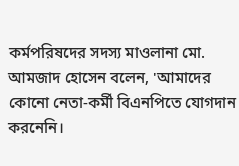কর্মপরিষদের সদস্য মাওলানা মো. আমজাদ হোসেন বলেন, 'আমাদের কোনো নেতা-কর্মী বিএনপিতে যোগদান করনেনি।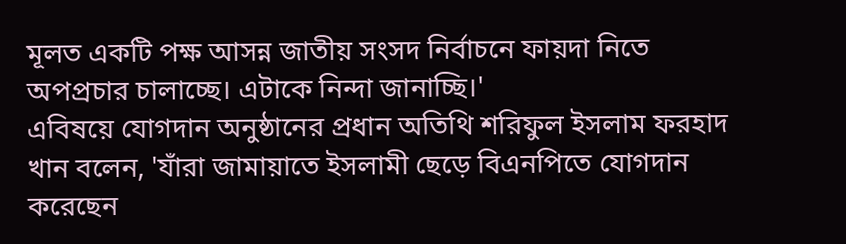মূলত একটি পক্ষ আসন্ন জাতীয় সংসদ নির্বাচনে ফায়দা নিতে অপপ্রচার চালাচ্ছে। এটাকে নিন্দা জানাচ্ছি।'
এবিষয়ে যোগদান অনুষ্ঠানের প্রধান অতিথি শরিফুল ইসলাম ফরহাদ খান বলেন, 'যাঁরা জামায়াতে ইসলামী ছেড়ে বিএনপিতে যোগদান করেছেন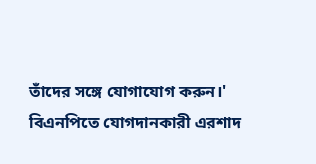তাঁদের সঙ্গে যোগাযোগ করুন।'
বিএনপিতে যোগদানকারী এরশাদ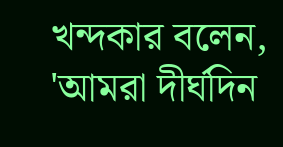খন্দকার বলেন, 'আমরা দীর্ঘদিন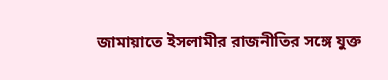জামায়াতে ইসলামীর রাজনীতির সঙ্গে যুক্ত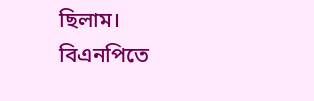ছিলাম। বিএনপিতে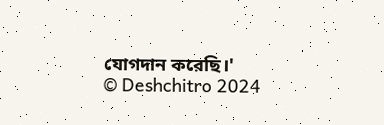যোগদান করেছি।'
© Deshchitro 2024